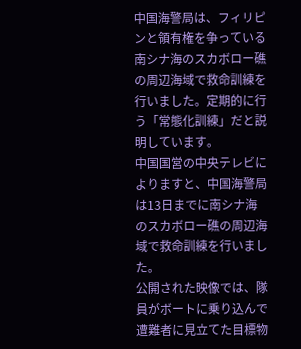中国海警局は、フィリピンと領有権を争っている南シナ海のスカボロー礁の周辺海域で救命訓練を行いました。定期的に行う「常態化訓練」だと説明しています。
中国国営の中央テレビによりますと、中国海警局は13日までに南シナ海のスカボロー礁の周辺海域で救命訓練を行いました。
公開された映像では、隊員がボートに乗り込んで遭難者に見立てた目標物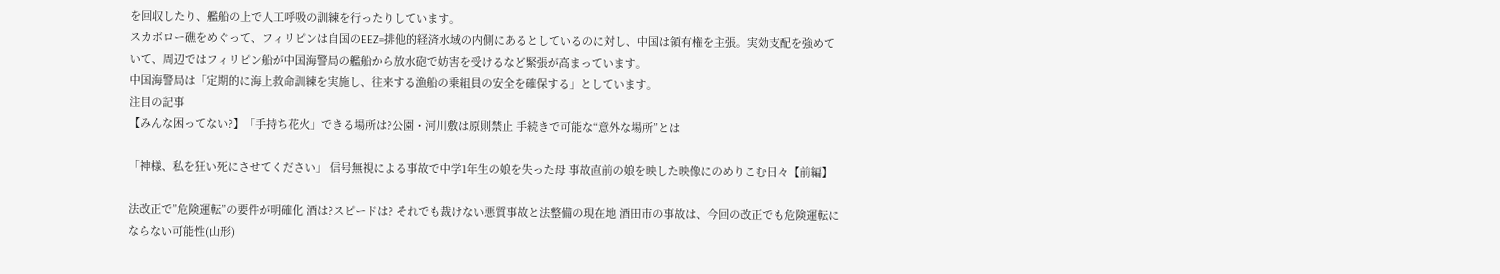を回収したり、艦船の上で人工呼吸の訓練を行ったりしています。
スカボロー礁をめぐって、フィリピンは自国のEEZ=排他的経済水域の内側にあるとしているのに対し、中国は領有権を主張。実効支配を強めていて、周辺ではフィリピン船が中国海警局の艦船から放水砲で妨害を受けるなど緊張が高まっています。
中国海警局は「定期的に海上救命訓練を実施し、往来する漁船の乗組員の安全を確保する」としています。
注目の記事
【みんな困ってない?】「手持ち花火」できる場所は?公園・河川敷は原則禁止 手続きで可能な“意外な場所”とは

「神様、私を狂い死にさせてください」 信号無視による事故で中学1年生の娘を失った母 事故直前の娘を映した映像にのめりこむ日々【前編】

法改正で”危険運転”の要件が明確化 酒は?スピードは? それでも裁けない悪質事故と法整備の現在地 酒田市の事故は、今回の改正でも危険運転にならない可能性(山形)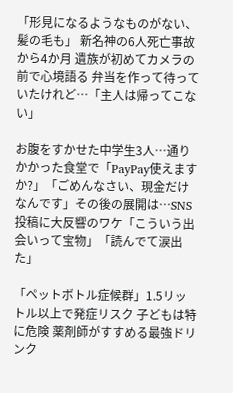「形見になるようなものがない、髪の毛も」 新名神の6人死亡事故から4か月 遺族が初めてカメラの前で心境語る 弁当を作って待っていたけれど…「主人は帰ってこない」

お腹をすかせた中学生3人…通りかかった食堂で「PayPay使えますか?」「ごめんなさい、現金だけなんです」その後の展開は…SNS投稿に大反響のワケ「こういう出会いって宝物」「読んでて涙出た」

「ペットボトル症候群」1.5リットル以上で発症リスク 子どもは特に危険 薬剤師がすすめる最強ドリンク